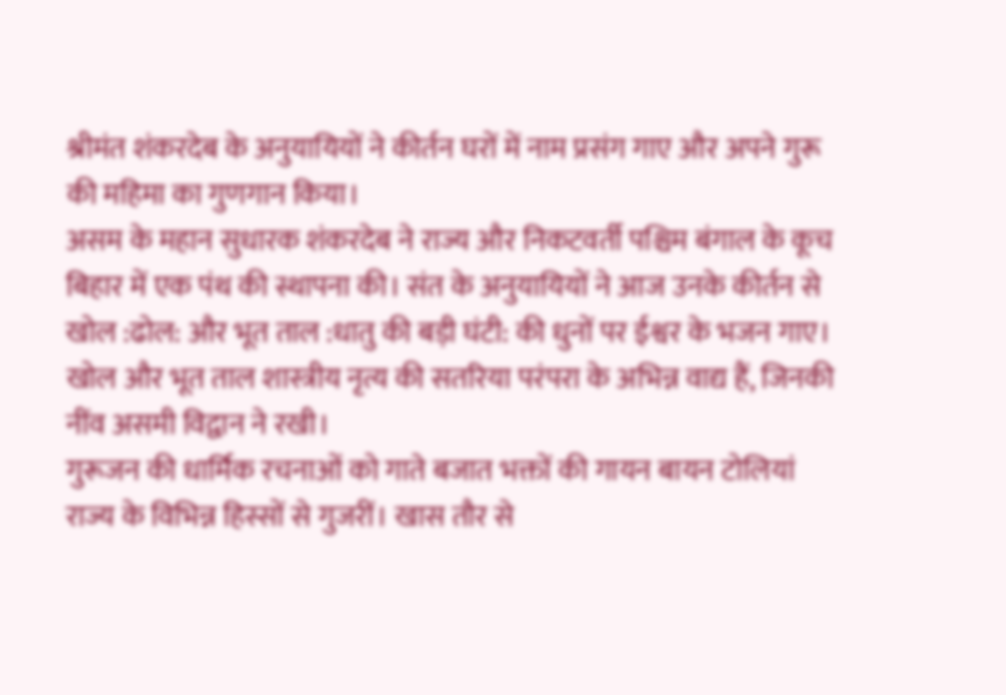श्रीमंत शंकरदेब के अनुयायियों ने कीर्तन घरों में नाम प्रसंग गाए और अपने गुरू की महिमा का गुणगान किया।
असम के महान सुधारक शंकरदेब ने राज्य और निकटवर्ती पश्चिम बंगाल के कूच बिहार में एक पंथ की स्थापना की। संत के अनुयायियों ने आज उनके कीर्तन से खोल :ढोल: और भूत ताल :धातु की बड़ी घंटी: की धुनों पर ईश्वर के भजन गाए।
खोल और भूत ताल शास्त्रीय नृत्य की सतरिया परंपरा के अभिन्न वाद्य हैं, जिनकी नींव असमी विद्वान ने रखी।
गुरूजन की धार्मिक रचनाओं को गाते बजात भक्तों की गायन बायन टोलियां राज्य के विभिन्न हिस्सों से गुजरीं। खास तौर से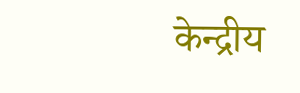केन्द्रीय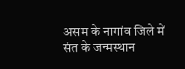असम के नागांव जिले में संत के जन्मस्थान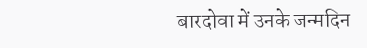बारदोवा में उनके जन्मदिन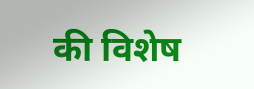की विशेष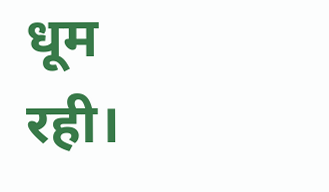धूम रही।